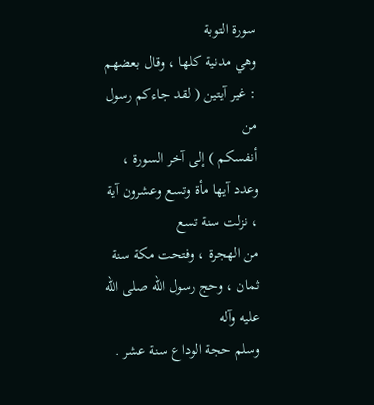سورة التوبة
وهي مدنية كلها ، وقال بعضهم : غير آيتين ( لقد جاءكم رسول من
أنفسكم ) إلى آخر السورة ، وعدد آيها مأة وتسع وعشرون آية ، نزلت سنة تسع
من الهجرة ، وفتحت مكة سنة ثمان ، وحج رسول الله صلى الله عليه وآله
وسلم حجة الوداع سنة عشر .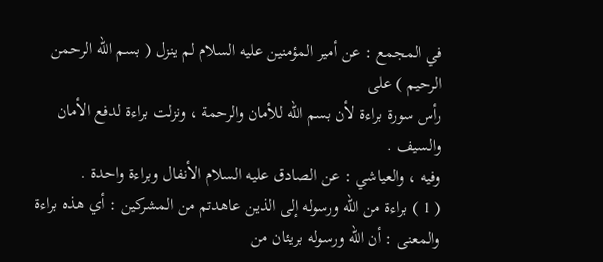في المجمع : عن أمير المؤمنين عليه السلام لم ينزل ( بسم الله الرحمن الرحيم ) على
رأس سورة براءة لأن بسم الله للأمان والرحمة ، ونزلت براءة لدفع الأمان والسيف .
وفيه ، والعياشي : عن الصادق عليه السلام الأنفال وبراءة واحدة .
( 1 ) براءة من الله ورسوله إلى الذين عاهدتم من المشركين : أي هذه براءة
والمعنى : أن الله ورسوله بريئان من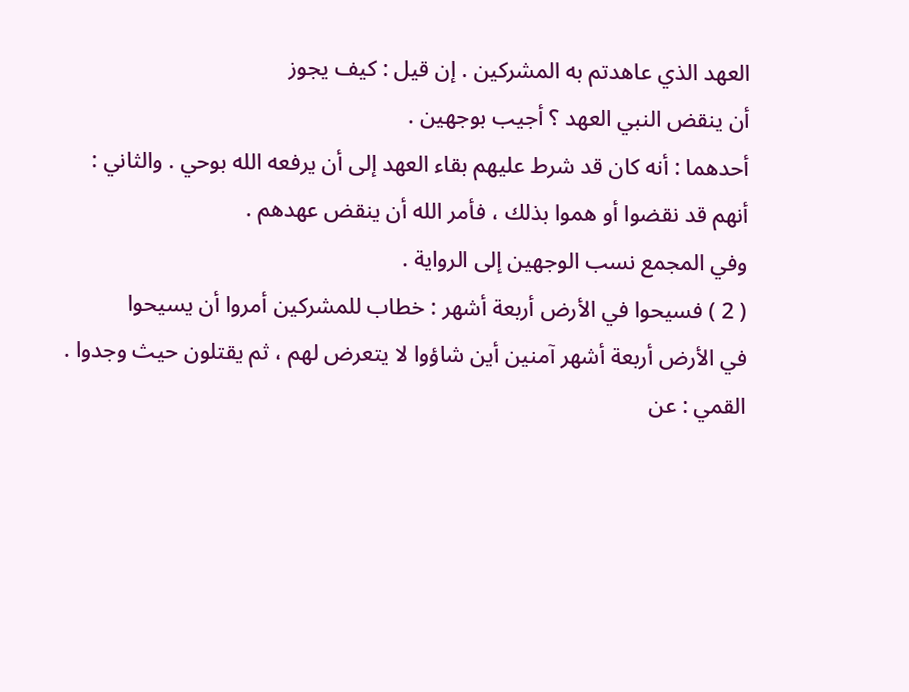العهد الذي عاهدتم به المشركين . إن قيل : كيف يجوز
أن ينقض النبي العهد ؟ أجيب بوجهين .
أحدهما : أنه كان قد شرط عليهم بقاء العهد إلى أن يرفعه الله بوحي . والثاني :
أنهم قد نقضوا أو هموا بذلك ، فأمر الله أن ينقض عهدهم .
وفي المجمع نسب الوجهين إلى الرواية .
( 2 ) فسيحوا في الأرض أربعة أشهر : خطاب للمشركين أمروا أن يسيحوا
في الأرض أربعة أشهر آمنين أين شاؤوا لا يتعرض لهم ، ثم يقتلون حيث وجدوا .
القمي : عن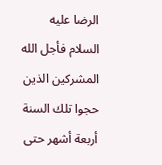الرضا عليه السلام فأجل الله المشركين الذين حجوا تلك السنة
أربعة أشهر حتى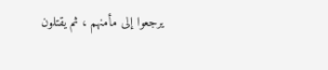يرجعوا إلى مأمنهم ، ثم يقتلون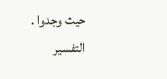حيث وجدوا .
التفسير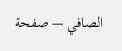الصافي — صفحة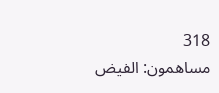318
مساهمون: الفيض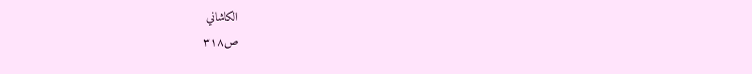الكاشاني
ص٣١٨